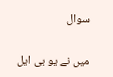سوال

میں نے یو بی ایل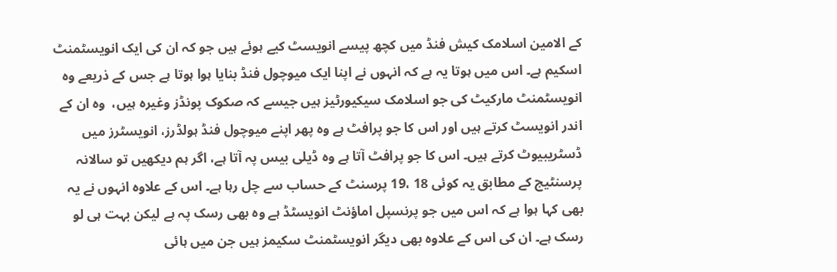کے الامین اسلامک کیش فنڈ میں کچھ پیسے انویسٹ کیے ہوئے ہیں جو کہ ان کی ایک انویسٹمنٹ اسکیم ہے۔ اس میں ہوتا یہ ہے کہ انہوں نے اپنا ایک میوچول فنڈ بنایا ہوا ہوتا ہے جس کے ذریعے وہ انویسٹمنٹ مارکیٹ کی جو اسلامک سیکیورٹیز ہیں جیسے کہ صکوک پونڈز وغیرہ ہیں،  وہ ان کے اندر انویسٹ کرتے ہیں اور اس کا جو پرافٹ ہے وہ پھر اپنے میوچول فنڈ ہولڈرز، انویسٹرز میں ڈسٹریبیوٹ کرتے ہیں۔ اس کا جو پرافٹ آتا ہے وہ ڈیلی بیس پہ آتا ہے، اگر ہم دیکھیں تو سالانہ پرسنٹیج کے مطابق یہ کوئی 18 ،19 پرسنٹ کے حساب سے چل رہا ہے۔ اس کے علاوہ انہوں نے یہ بھی کہا ہوا ہے کہ اس میں جو پرنسپل اماؤنٹ انویسٹڈ ہے وہ بھی رسک پہ ہے لیکن بہت ہی لو رسک ہے۔ ان کی اس کے علاوہ بھی دیگر انویسٹمنٹ سکیمز ہیں جن میں ہائی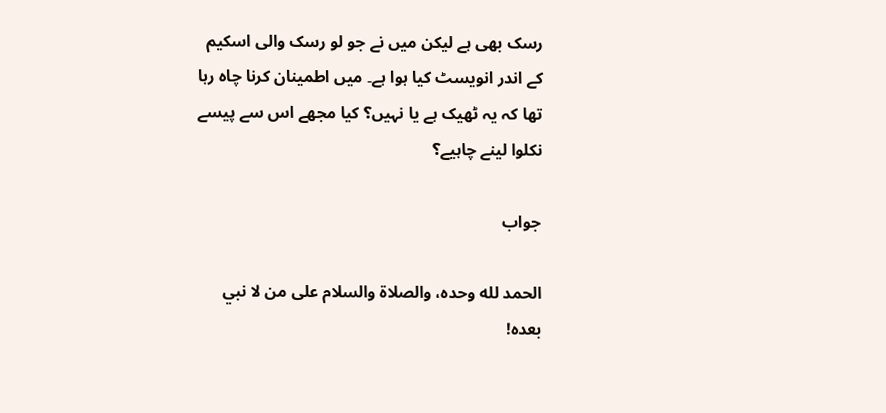رسک بھی ہے لیکن میں نے جو لو رسک والی اسکیم کے اندر انویسٹ کیا ہوا ہے۔ میں اطمینان کرنا چاہ رہا تھا کہ یہ ٹھیک ہے یا نہیں؟ کیا مجھے اس سے پیسے نکلوا لینے چاہیے؟

جواب

الحمد لله وحده، والصلاة والسلام على من لا نبي بعده!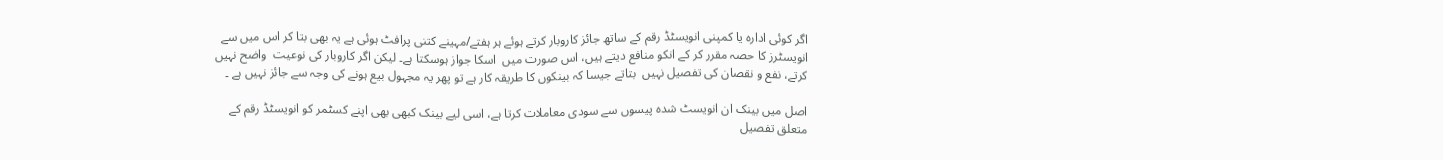اگر کوئی ادارہ یا کمپنی انویسٹڈ رقم کے ساتھ جائز کاروبار کرتے ہوئے ہر ہفتے/مہینے کتنی پرافٹ ہوئی ہے یہ بھی بتا کر اس میں سے انویسٹرز کا حصہ مقرر کر کے انکو منافع دیتے ہیں، اس صورت میں  اسکا جواز ہوسکتا ہے۔ لیکن اگر کاروبار کی نوعیت  واضح نہیں کرتے، نفع و نقصان کی تفصیل نہیں  بتاتے جیسا کہ بینکوں کا طریقہ کار ہے تو پھر یہ مجہول بیع ہونے کی وجہ سے جائز نہیں ہے ۔

اصل میں بینک ان انویسٹ شدہ پیسوں سے سودی معاملات کرتا ہے، اسی لیے بینک کبھی بھی اپنے کسٹمر کو انویسٹڈ رقم کے متعلق تفصیل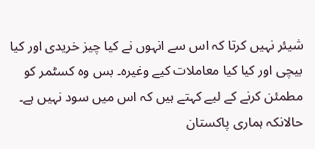شیئر نہیں کرتا کہ اس سے انہوں نے کیا چیز خریدی اور کیا بیچی اور کیا کیا معاملات کیے وغیرہ۔ بس وہ کسٹمر کو مطمئن کرنے کے لیے کہتے ہیں کہ اس میں سود نہیں ہے۔ حالانکہ ہماری پاکستان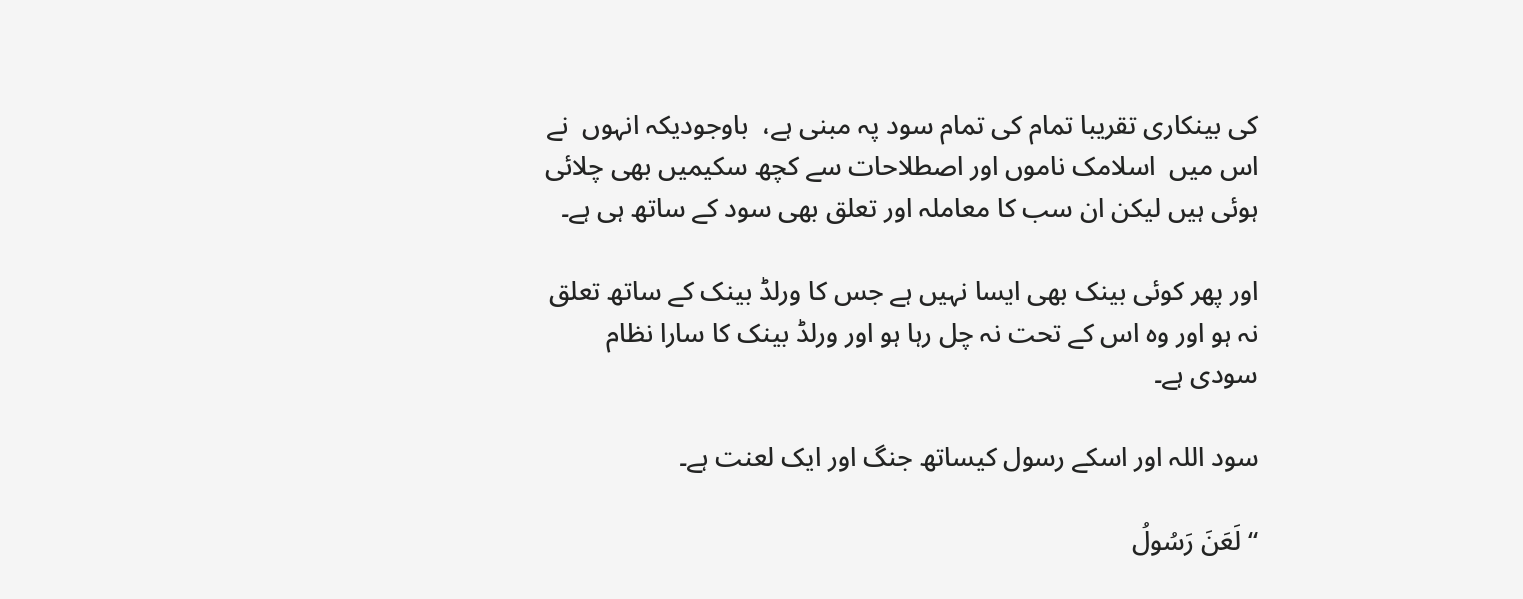کی بینکاری تقریبا تمام کی تمام سود پہ مبنی ہے،  باوجودیکہ انہوں  نے اس میں  اسلامک ناموں اور اصطلاحات سے کچھ سکیمیں بھی چلائی ہوئی ہیں لیکن ان سب کا معاملہ اور تعلق بھی سود کے ساتھ ہی ہے۔

اور پھر کوئی بینک بھی ایسا نہیں ہے جس کا ورلڈ بینک کے ساتھ تعلق نہ ہو اور وہ اس کے تحت نہ چل رہا ہو اور ورلڈ بینک کا سارا نظام  سودی ہے۔

سود اللہ اور اسکے رسول کیساتھ جنگ اور ایک لعنت ہے۔

“لَعَنَ رَسُولُ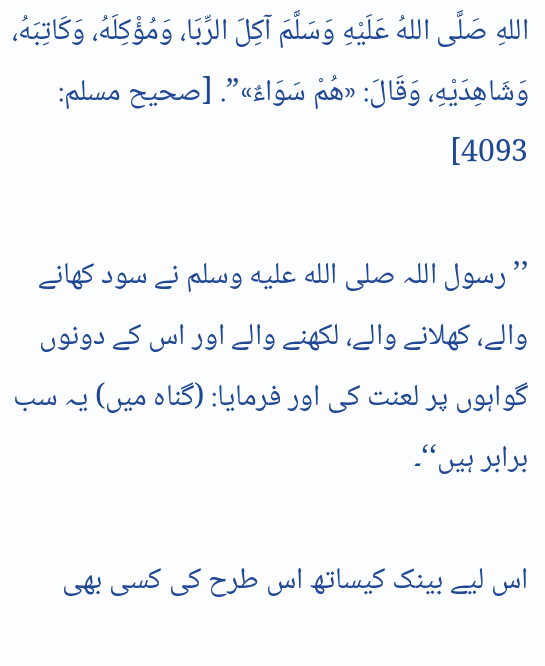اللهِ صَلَّى اللهُ عَلَيْهِ وَسَلَّمَ آكِلَ الرِّبَا، وَمُؤْكِلَهُ، وَكَاتِبَهُ، وَشَاهِدَيْهِ، وَقَالَ: «هُمْ سَوَاءٌ»”. [صحیح مسلم: 4093]

’’رسول اللہ صلى الله عليه وسلم نے سود کھانے والے، کھلانے والے، لکھنے والے اور اس کے دونوں گواہوں پر لعنت کی اور فرمایا: (گناہ میں) یہ سب برابر ہیں‘‘۔

اس لیے بینک کیساتھ اس طرح کی کسی بھی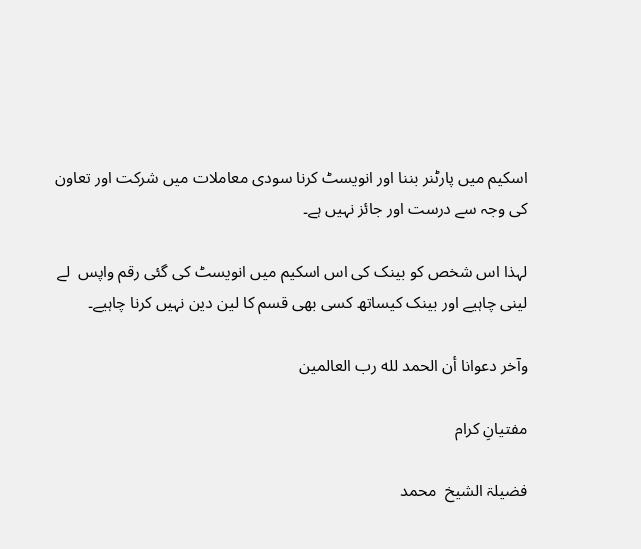اسکیم میں پارٹنر بننا اور انویسٹ کرنا سودی معاملات میں شرکت اور تعاون کی وجہ سے درست اور جائز نہیں ہے۔

لہذا اس شخص کو بینک کی اس اسکیم میں انویسٹ کی گئی رقم واپس  لے لینی چاہیے اور بینک کیساتھ کسی بھی قسم کا لین دین نہیں کرنا چاہیے۔

وآخر دعوانا أن الحمد لله رب العالمين

مفتیانِ کرام

فضیلۃ الشیخ  محمد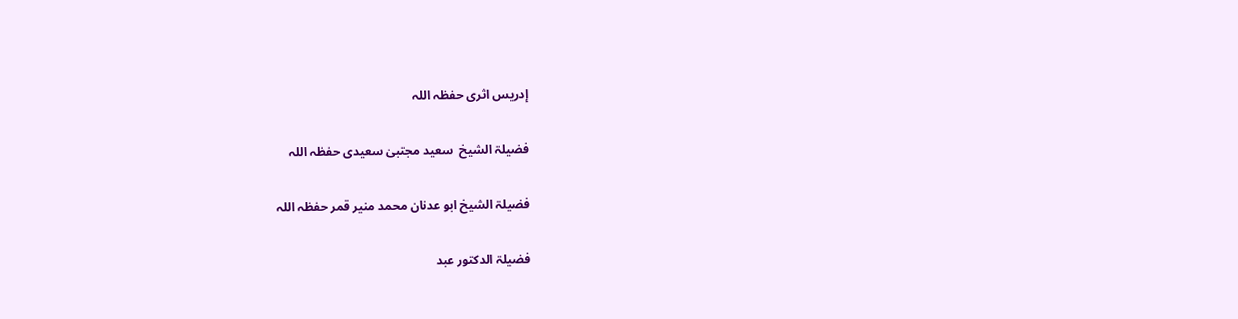إدریس اثری حفظہ اللہ

فضیلۃ الشیخ  سعید مجتبیٰ سعیدی حفظہ اللہ

فضیلۃ الشیخ ابو عدنان محمد منیر قمر حفظہ اللہ

فضیلۃ الدکتور عبد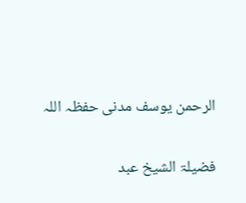الرحمن یوسف مدنی حفظہ اللہ

فضیلۃ الشیخ عبد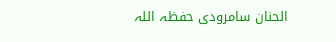الحنان سامرودی حفظہ اللہ